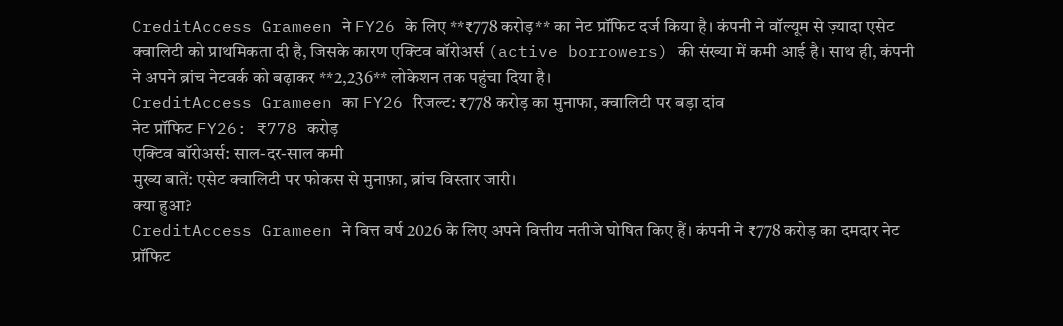CreditAccess Grameen ने FY26 के लिए **₹778 करोड़** का नेट प्रॉफिट दर्ज किया है। कंपनी ने वॉल्यूम से ज़्यादा एसेट क्वालिटी को प्राथमिकता दी है, जिसके कारण एक्टिव बॉरोअर्स (active borrowers) की संख्या में कमी आई है। साथ ही, कंपनी ने अपने ब्रांच नेटवर्क को बढ़ाकर **2,236** लोकेशन तक पहुंचा दिया है।
CreditAccess Grameen का FY26 रिजल्ट: ₹778 करोड़ का मुनाफा, क्वालिटी पर बड़ा दांव
नेट प्रॉफिट FY26: ₹778 करोड़
एक्टिव बॉरोअर्स: साल-दर-साल कमी
मुख्य बातें: एसेट क्वालिटी पर फोकस से मुनाफ़ा, ब्रांच विस्तार जारी।
क्या हुआ?
CreditAccess Grameen ने वित्त वर्ष 2026 के लिए अपने वित्तीय नतीजे घोषित किए हैं। कंपनी ने ₹778 करोड़ का दमदार नेट प्रॉफिट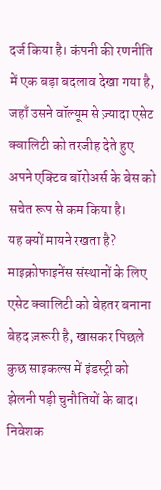दर्ज किया है। कंपनी की रणनीति में एक बड़ा बदलाव देखा गया है, जहाँ उसने वॉल्यूम से ज़्यादा एसेट क्वालिटी को तरजीह देते हुए अपने एक्टिव बॉरोअर्स के बेस को सचेत रूप से कम किया है।
यह क्यों मायने रखता है?
माइक्रोफाइनेंस संस्थानों के लिए एसेट क्वालिटी को बेहतर बनाना बेहद ज़रूरी है, खासकर पिछले कुछ साइकल्स में इंडस्ट्री को झेलनी पड़ी चुनौतियों के बाद। निवेशक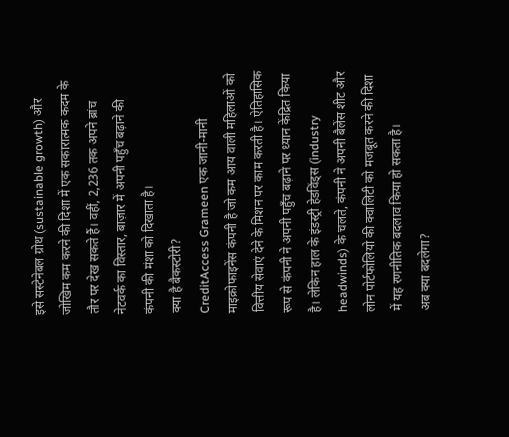इसे सस्टेनेबल ग्रोथ (sustainable growth) और जोखिम कम करने की दिशा में एक सकारात्मक कदम के तौर पर देख सकते हैं। वहीं, 2,236 तक अपने ब्रांच नेटवर्क का विस्तार, बाज़ार में अपनी पहुँच बढ़ाने की कंपनी की मंशा को दिखाता है।
क्या है बैकस्टोरी?
CreditAccess Grameen एक जानी-मानी माइक्रोफाइनेंस कंपनी है जो कम आय वाली महिलाओं को वित्तीय सेवाएं देने के मिशन पर काम करती है। ऐतिहासिक रूप से कंपनी ने अपनी पहुँच बढ़ाने पर ध्यान केंद्रित किया है। लेकिन हाल के इंडस्ट्री हेडविंड्स (industry headwinds) के चलते, कंपनी ने अपनी बैलेंस शीट और लोन पोर्टफोलियो की क्वालिटी को मजबूत करने की दिशा में यह रणनीतिक बदलाव किया हो सकता है।
अब क्या बदलेगा?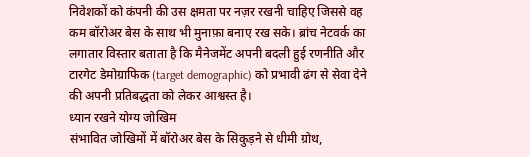निवेशकों को कंपनी की उस क्षमता पर नज़र रखनी चाहिए जिससे वह कम बॉरोअर बेस के साथ भी मुनाफ़ा बनाए रख सके। ब्रांच नेटवर्क का लगातार विस्तार बताता है कि मैनेजमेंट अपनी बदली हुई रणनीति और टारगेट डेमोग्राफिक (target demographic) को प्रभावी ढंग से सेवा देने की अपनी प्रतिबद्धता को लेकर आश्वस्त है।
ध्यान रखने योग्य जोखिम
संभावित जोखिमों में बॉरोअर बेस के सिकुड़ने से धीमी ग्रोथ,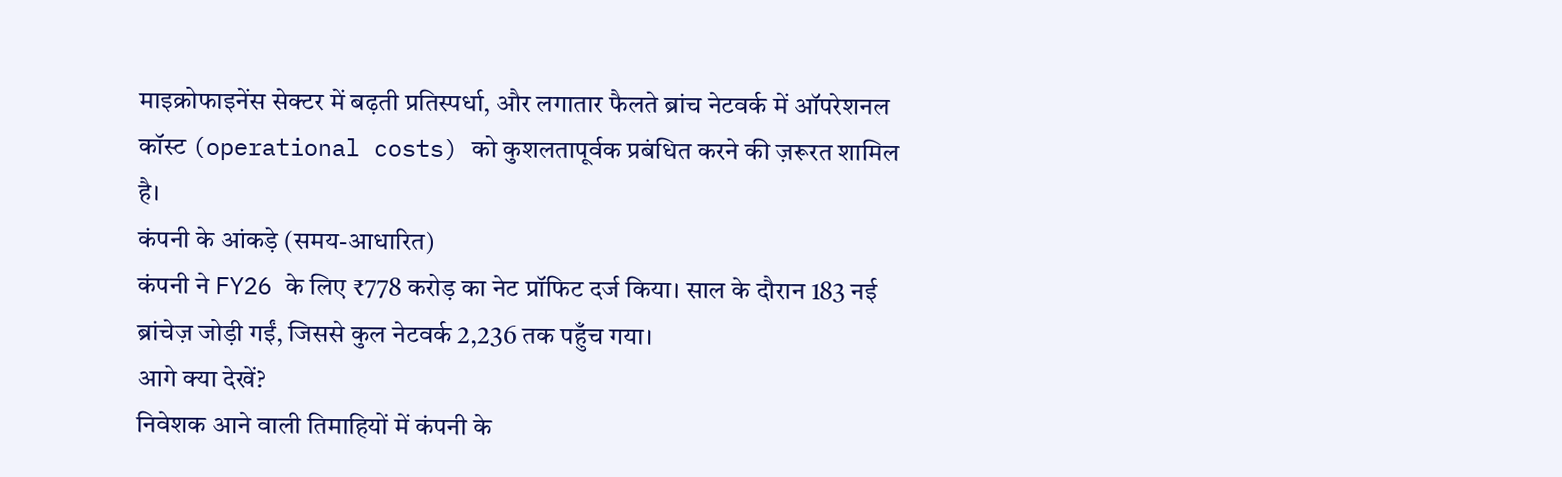माइक्रोफाइनेंस सेक्टर में बढ़ती प्रतिस्पर्धा, और लगातार फैलते ब्रांच नेटवर्क में ऑपरेशनल कॉस्ट (operational costs) को कुशलतापूर्वक प्रबंधित करने की ज़रूरत शामिल है।
कंपनी के आंकड़े (समय-आधारित)
कंपनी ने FY26 के लिए ₹778 करोड़ का नेट प्रॉफिट दर्ज किया। साल के दौरान 183 नई ब्रांचेज़ जोड़ी गईं, जिससे कुल नेटवर्क 2,236 तक पहुँच गया।
आगे क्या देखें?
निवेशक आने वाली तिमाहियों में कंपनी के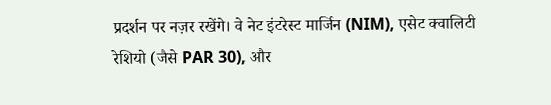प्रदर्शन पर नज़र रखेंगे। वे नेट इंटरेस्ट मार्जिन (NIM), एसेट क्वालिटी रेशियो (जैसे PAR 30), और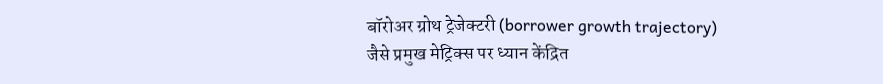बॉरोअर ग्रोथ ट्रेजेक्टरी (borrower growth trajectory) जैसे प्रमुख मेट्रिक्स पर ध्यान केंद्रित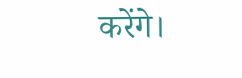करेंगे।